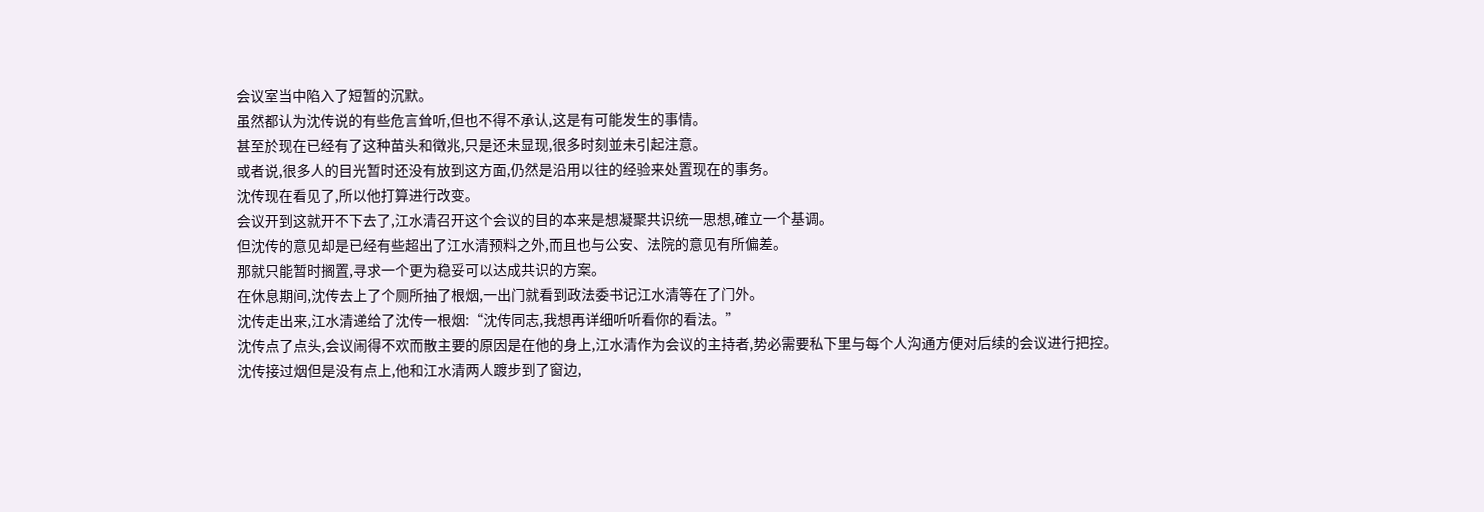会议室当中陷入了短暂的沉默。
虽然都认为沈传说的有些危言耸听,但也不得不承认,这是有可能发生的事情。
甚至於现在已经有了这种苗头和徵兆,只是还未显现,很多时刻並未引起注意。
或者说,很多人的目光暂时还没有放到这方面,仍然是沿用以往的经验来处置现在的事务。
沈传现在看见了,所以他打算进行改变。
会议开到这就开不下去了,江水清召开这个会议的目的本来是想凝聚共识统一思想,確立一个基调。
但沈传的意见却是已经有些超出了江水清预料之外,而且也与公安、法院的意见有所偏差。
那就只能暂时搁置,寻求一个更为稳妥可以达成共识的方案。
在休息期间,沈传去上了个厕所抽了根烟,一出门就看到政法委书记江水清等在了门外。
沈传走出来,江水清递给了沈传一根烟:“沈传同志,我想再详细听听看你的看法。”
沈传点了点头,会议闹得不欢而散主要的原因是在他的身上,江水清作为会议的主持者,势必需要私下里与每个人沟通方便对后续的会议进行把控。
沈传接过烟但是没有点上,他和江水清两人踱步到了窗边,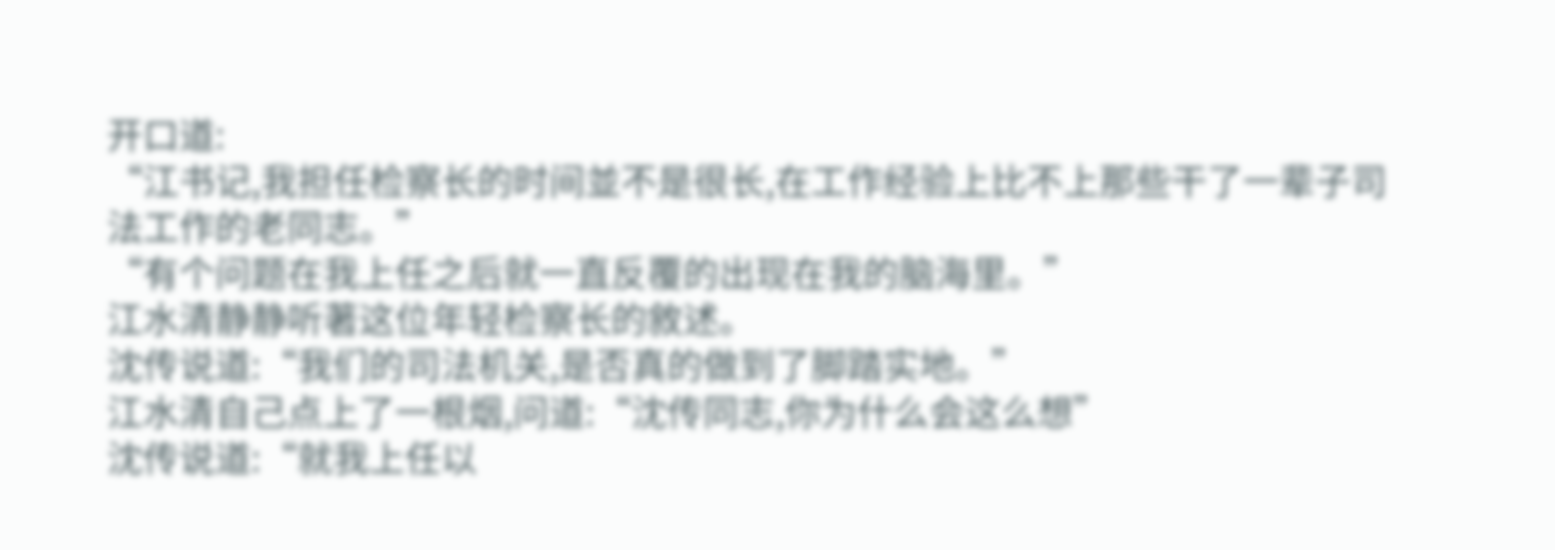开口道:
“江书记,我担任检察长的时间並不是很长,在工作经验上比不上那些干了一辈子司法工作的老同志。”
“有个问题在我上任之后就一直反覆的出现在我的脑海里。”
江水清静静听著这位年轻检察长的敘述。
沈传说道:“我们的司法机关,是否真的做到了脚踏实地。”
江水清自己点上了一根烟,问道:“沈传同志,你为什么会这么想”
沈传说道:“就我上任以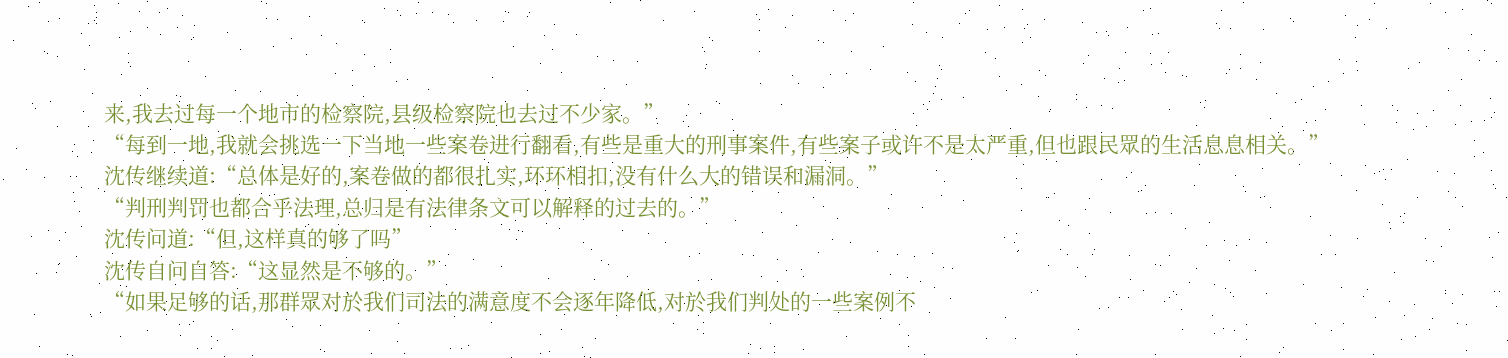来,我去过每一个地市的检察院,县级检察院也去过不少家。”
“每到一地,我就会挑选一下当地一些案卷进行翻看,有些是重大的刑事案件,有些案子或许不是太严重,但也跟民眾的生活息息相关。”
沈传继续道:“总体是好的,案卷做的都很扎实,环环相扣,没有什么大的错误和漏洞。”
“判刑判罚也都合乎法理,总归是有法律条文可以解释的过去的。”
沈传问道:“但,这样真的够了吗”
沈传自问自答:“这显然是不够的。”
“如果足够的话,那群眾对於我们司法的满意度不会逐年降低,对於我们判处的一些案例不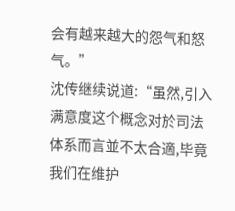会有越来越大的怨气和怒气。”
沈传继续说道:“虽然,引入满意度这个概念对於司法体系而言並不太合適,毕竟我们在维护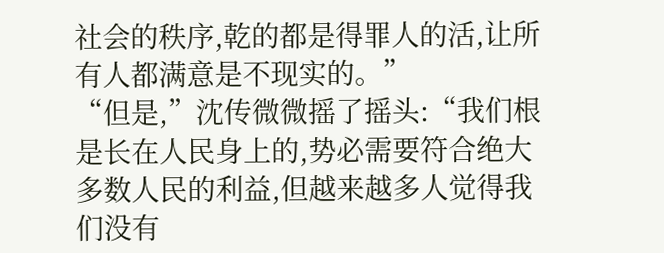社会的秩序,乾的都是得罪人的活,让所有人都满意是不现实的。”
“但是,”沈传微微摇了摇头:“我们根是长在人民身上的,势必需要符合绝大多数人民的利益,但越来越多人觉得我们没有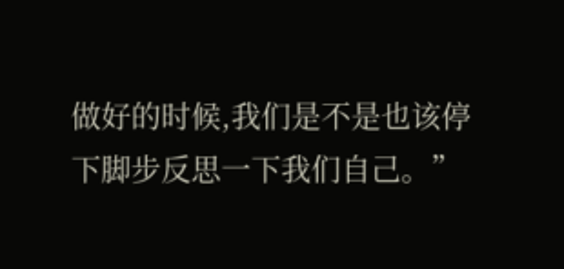做好的时候,我们是不是也该停下脚步反思一下我们自己。”